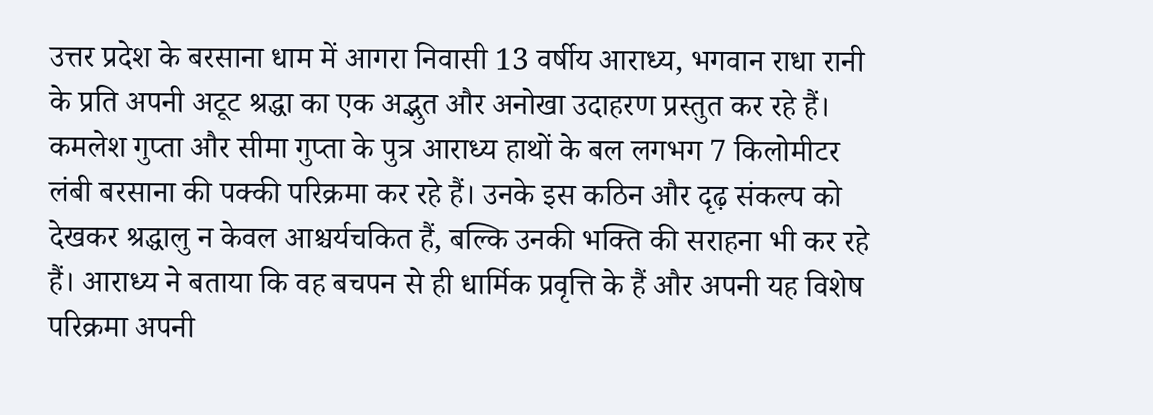उत्तर प्रदेश के बरसाना धाम में आगरा निवासी 13 वर्षीय आराध्य, भगवान राधा रानी के प्रति अपनी अटूट श्रद्धा का एक अद्भुत और अनोखा उदाहरण प्रस्तुत कर रहे हैं। कमलेश गुप्ता और सीमा गुप्ता के पुत्र आराध्य हाथों के बल लगभग 7 किलोमीटर लंबी बरसाना की पक्की परिक्रमा कर रहे हैं। उनके इस कठिन और दृढ़ संकल्प को देखकर श्रद्धालु न केवल आश्चर्यचकित हैं, बल्कि उनकी भक्ति की सराहना भी कर रहे हैं। आराध्य ने बताया कि वह बचपन से ही धार्मिक प्रवृत्ति के हैं और अपनी यह विशेष परिक्रमा अपनी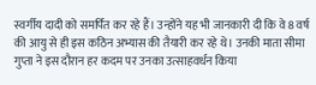स्वर्गीय दादी को समर्पित कर रहे हैं। उन्होंने यह भी जानकारी दी कि वे 8 वर्ष की आयु से ही इस कठिन अभ्यास की तैयारी कर रहे थे। उनकी माता सीमा गुप्ता ने इस दौरान हर कदम पर उनका उत्साहवर्धन किया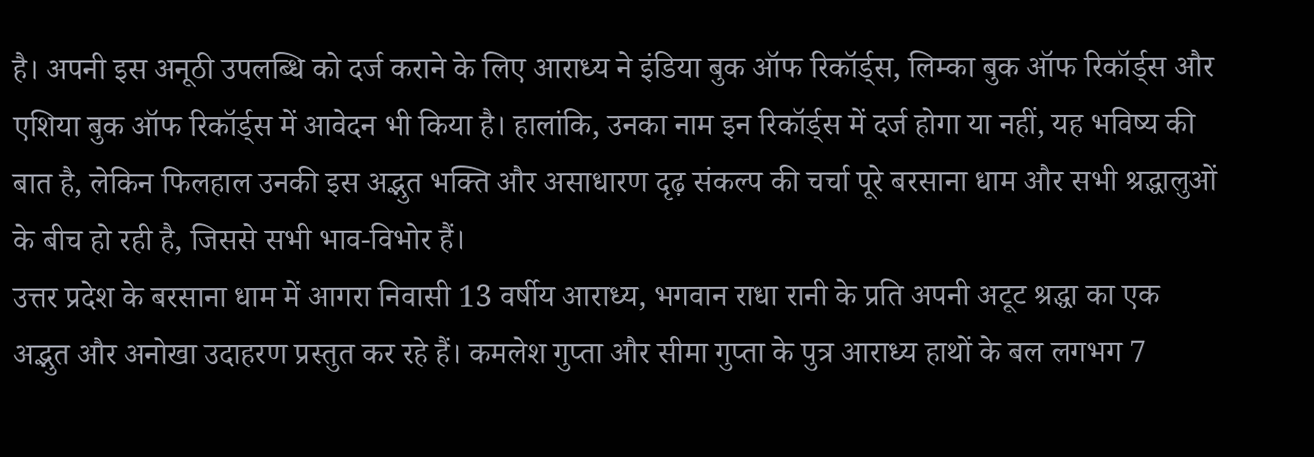है। अपनी इस अनूठी उपलब्धि को दर्ज कराने के लिए आराध्य ने इंडिया बुक ऑफ रिकॉर्ड्स, लिम्का बुक ऑफ रिकॉर्ड्स और एशिया बुक ऑफ रिकॉर्ड्स में आवेदन भी किया है। हालांकि, उनका नाम इन रिकॉर्ड्स में दर्ज होगा या नहीं, यह भविष्य की बात है, लेकिन फिलहाल उनकी इस अद्भुत भक्ति और असाधारण दृढ़ संकल्प की चर्चा पूरे बरसाना धाम और सभी श्रद्धालुओं के बीच हो रही है, जिससे सभी भाव-विभोर हैं।
उत्तर प्रदेश के बरसाना धाम में आगरा निवासी 13 वर्षीय आराध्य, भगवान राधा रानी के प्रति अपनी अटूट श्रद्धा का एक अद्भुत और अनोखा उदाहरण प्रस्तुत कर रहे हैं। कमलेश गुप्ता और सीमा गुप्ता के पुत्र आराध्य हाथों के बल लगभग 7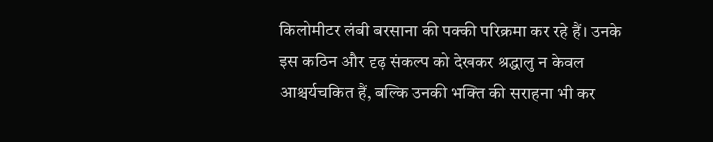किलोमीटर लंबी बरसाना की पक्की परिक्रमा कर रहे हैं। उनके इस कठिन और दृढ़ संकल्प को देखकर श्रद्धालु न केवल आश्चर्यचकित हैं, बल्कि उनकी भक्ति की सराहना भी कर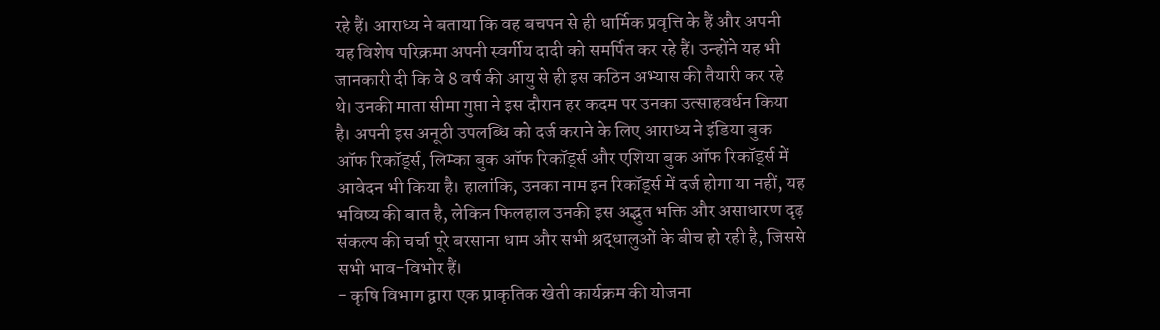रहे हैं। आराध्य ने बताया कि वह बचपन से ही धार्मिक प्रवृत्ति के हैं और अपनी यह विशेष परिक्रमा अपनी स्वर्गीय दादी को समर्पित कर रहे हैं। उन्होंने यह भी जानकारी दी कि वे 8 वर्ष की आयु से ही इस कठिन अभ्यास की तैयारी कर रहे थे। उनकी माता सीमा गुप्ता ने इस दौरान हर कदम पर उनका उत्साहवर्धन किया है। अपनी इस अनूठी उपलब्धि को दर्ज कराने के लिए आराध्य ने इंडिया बुक ऑफ रिकॉर्ड्स, लिम्का बुक ऑफ रिकॉर्ड्स और एशिया बुक ऑफ रिकॉर्ड्स में आवेदन भी किया है। हालांकि, उनका नाम इन रिकॉर्ड्स में दर्ज होगा या नहीं, यह भविष्य की बात है, लेकिन फिलहाल उनकी इस अद्भुत भक्ति और असाधारण दृढ़ संकल्प की चर्चा पूरे बरसाना धाम और सभी श्रद्धालुओं के बीच हो रही है, जिससे सभी भाव-विभोर हैं।
- कृषि विभाग द्वारा एक प्राकृतिक खेती कार्यक्रम की योजना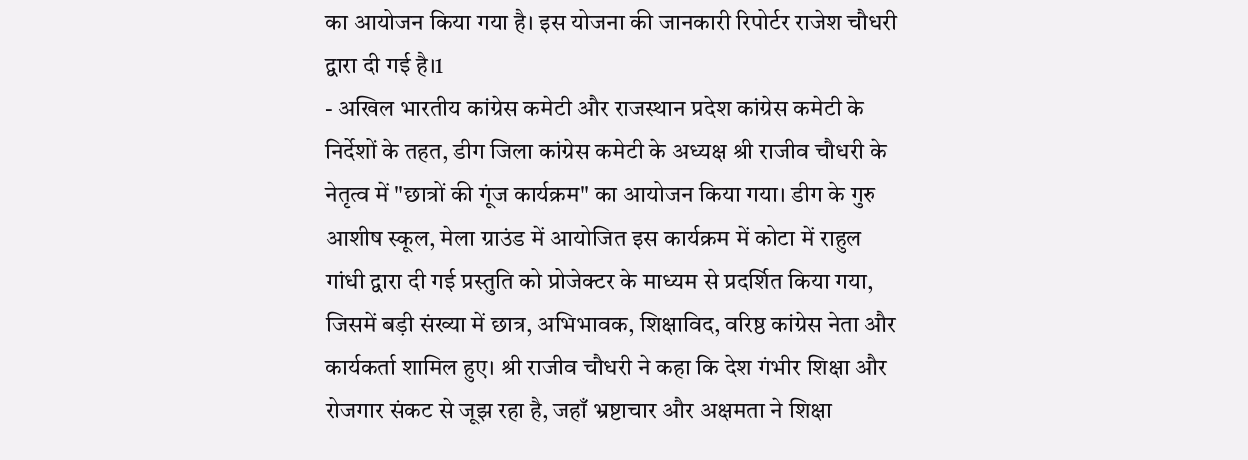का आयोजन किया गया है। इस योजना की जानकारी रिपोर्टर राजेश चौधरी द्वारा दी गई है।1
- अखिल भारतीय कांग्रेस कमेटी और राजस्थान प्रदेश कांग्रेस कमेटी के निर्देशों के तहत, डीग जिला कांग्रेस कमेटी के अध्यक्ष श्री राजीव चौधरी के नेतृत्व में "छात्रों की गूंज कार्यक्रम" का आयोजन किया गया। डीग के गुरु आशीष स्कूल, मेला ग्राउंड में आयोजित इस कार्यक्रम में कोटा में राहुल गांधी द्वारा दी गई प्रस्तुति को प्रोजेक्टर के माध्यम से प्रदर्शित किया गया, जिसमें बड़ी संख्या में छात्र, अभिभावक, शिक्षाविद, वरिष्ठ कांग्रेस नेता और कार्यकर्ता शामिल हुए। श्री राजीव चौधरी ने कहा कि देश गंभीर शिक्षा और रोजगार संकट से जूझ रहा है, जहाँ भ्रष्टाचार और अक्षमता ने शिक्षा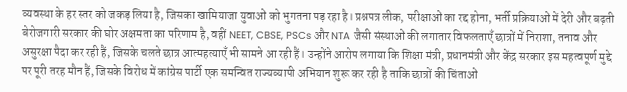व्यवस्था के हर स्तर को जकड़ लिया है, जिसका खामियाजा युवाओं को भुगतना पड़ रहा है। प्रश्नपत्र लीक, परीक्षाओं का रद्द होना, भर्ती प्रक्रियाओं में देरी और बढ़ती बेरोजगारी सरकार की घोर अक्षमता का परिणाम है, वहीं NEET, CBSE, PSCs और NTA जैसी संस्थाओं की लगातार विफलताएँ छात्रों में निराशा, तनाव और असुरक्षा पैदा कर रही हैं, जिसके चलते छात्र आत्महत्याएँ भी सामने आ रही हैं। उन्होंने आरोप लगाया कि शिक्षा मंत्री, प्रधानमंत्री और केंद्र सरकार इस महत्वपूर्ण मुद्दे पर पूरी तरह मौन हैं, जिसके विरोध में कांग्रेस पार्टी एक समन्वित राज्यव्यापी अभियान शुरू कर रही है ताकि छात्रों की चिंताओं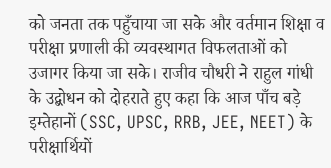को जनता तक पहुँचाया जा सके और वर्तमान शिक्षा व परीक्षा प्रणाली की व्यवस्थागत विफलताओं को उजागर किया जा सके। राजीव चौधरी ने राहुल गांधी के उद्बोधन को दोहराते हुए कहा कि आज पाँच बड़े इम्तेहानों (SSC, UPSC, RRB, JEE, NEET) के परीक्षार्थियों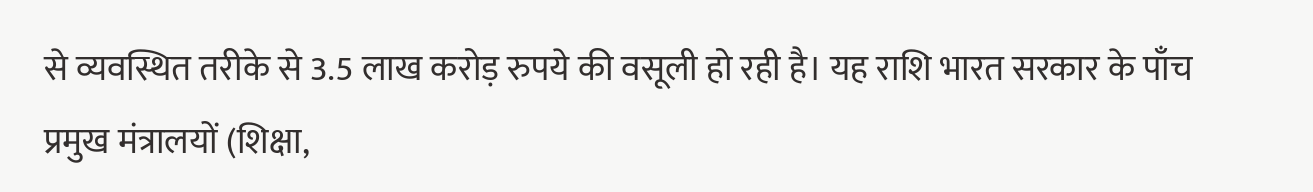से व्यवस्थित तरीके से 3.5 लाख करोड़ रुपये की वसूली हो रही है। यह राशि भारत सरकार के पाँच प्रमुख मंत्रालयों (शिक्षा,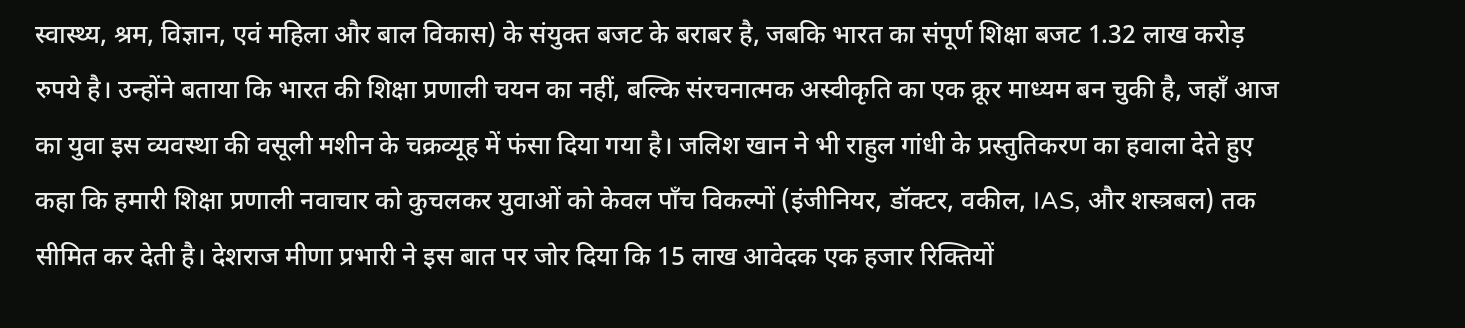स्वास्थ्य, श्रम, विज्ञान, एवं महिला और बाल विकास) के संयुक्त बजट के बराबर है, जबकि भारत का संपूर्ण शिक्षा बजट 1.32 लाख करोड़ रुपये है। उन्होंने बताया कि भारत की शिक्षा प्रणाली चयन का नहीं, बल्कि संरचनात्मक अस्वीकृति का एक क्रूर माध्यम बन चुकी है, जहाँ आज का युवा इस व्यवस्था की वसूली मशीन के चक्रव्यूह में फंसा दिया गया है। जलिश खान ने भी राहुल गांधी के प्रस्तुतिकरण का हवाला देते हुए कहा कि हमारी शिक्षा प्रणाली नवाचार को कुचलकर युवाओं को केवल पाँच विकल्पों (इंजीनियर, डॉक्टर, वकील, IAS, और शस्त्रबल) तक सीमित कर देती है। देशराज मीणा प्रभारी ने इस बात पर जोर दिया कि 15 लाख आवेदक एक हजार रिक्तियों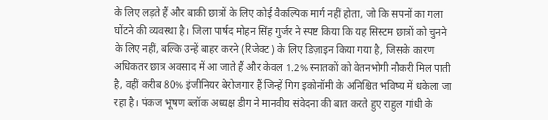के लिए लड़ते हैं और बाकी छात्रों के लिए कोई वैकल्पिक मार्ग नहीं होता, जो कि सपनों का गला घोंटने की व्यवस्था है। जिला पार्षद मोहन सिंह गुर्जर ने स्पष्ट किया कि यह सिस्टम छात्रों को चुनने के लिए नहीं, बल्कि उन्हें बाहर करने (रिजेक्ट) के लिए डिज़ाइन किया गया है, जिसके कारण अधिकतर छात्र अवसाद में आ जाते हैं और केवल 1.2% स्नातकों को वेतनभोगी नौकरी मिल पाती है, वहीं करीब 80% इंजीनियर बेरोजगार हैं जिन्हें गिग इकोनॉमी के अनिश्चित भविष्य में धकेला जा रहा है। पंकज भूषण ब्लॉक अध्यक्ष डीग ने मानवीय संवेदना की बात करते हुए राहुल गांधी के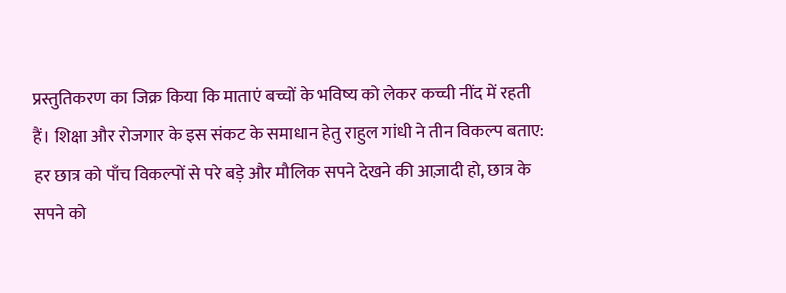प्रस्तुतिकरण का जिक्र किया कि माताएं बच्चों के भविष्य को लेकर कच्ची नींद में रहती हैं। शिक्षा और रोजगार के इस संकट के समाधान हेतु राहुल गांधी ने तीन विकल्प बताए: हर छात्र को पाँच विकल्पों से परे बड़े और मौलिक सपने देखने की आज़ादी हो, छात्र के सपने को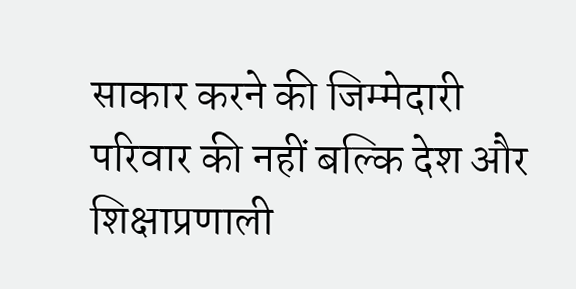साकार करने की जिम्मेदारी परिवार की नहीं बल्कि देश और शिक्षाप्रणाली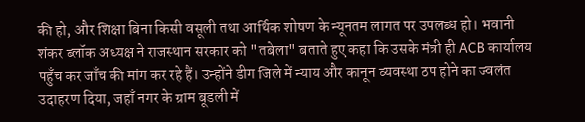की हो, और शिक्षा बिना किसी वसूली तथा आर्थिक शोषण के न्यूनतम लागत पर उपलब्ध हो। भवानी शंकर ब्लॉक अध्यक्ष ने राजस्थान सरकार को "तबेला" बताते हुए कहा कि उसके मंत्री ही ACB कार्यालय पहुँच कर जाँच की मांग कर रहे हैं। उन्होंने डीग जिले में न्याय और कानून व्यवस्था ठप होने का ज्वलंत उदाहरण दिया, जहाँ नगर के ग्राम बूडली में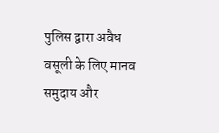पुलिस द्वारा अवैध वसूली के लिए मानव समुदाय और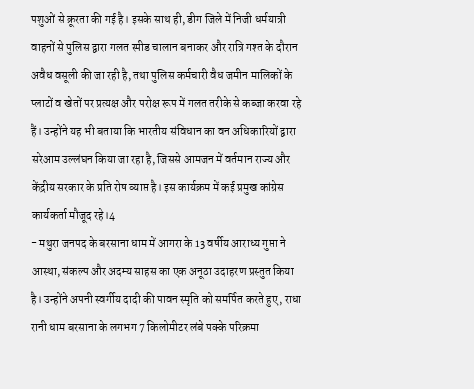पशुओं से क्रूरता की गई है। इसके साथ ही, डीग जिले में निजी धर्मयात्री वाहनों से पुलिस द्वारा गलत स्पीड चालान बनाकर और रात्रि गश्त के दौरान अवैध वसूली की जा रही है, तथा पुलिस कर्मचारी वैध जमीन मालिकों के प्लाटों व खेतों पर प्रत्यक्ष और परोक्ष रूप में गलत तरीके से कब्जा करवा रहे हैं। उन्होंने यह भी बताया कि भारतीय संविधान का वन अधिकारियों द्वारा सरेआम उल्लंघन किया जा रहा है, जिससे आमजन में वर्तमान राज्य और केंद्रीय सरकार के प्रति रोष व्याप्त है। इस कार्यक्रम में कई प्रमुख कांग्रेस कार्यकर्ता मौजूद रहे।4
- मथुरा जनपद के बरसाना धाम में आगरा के 13 वर्षीय आराध्य गुप्ता ने आस्था, संकल्प और अदम्य साहस का एक अनूठा उदाहरण प्रस्तुत किया है। उन्होंने अपनी स्वर्गीय दादी की पावन स्मृति को समर्पित करते हुए, राधा रानी धाम बरसाना के लगभग 7 किलोमीटर लंबे पक्के परिक्रमा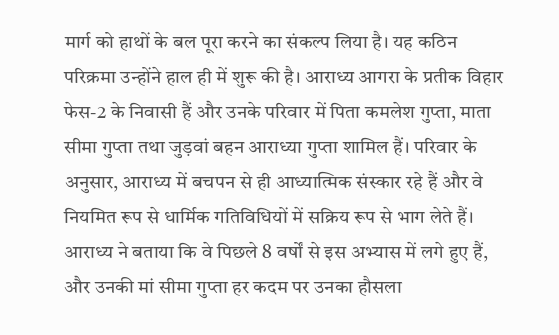मार्ग को हाथों के बल पूरा करने का संकल्प लिया है। यह कठिन परिक्रमा उन्होंने हाल ही में शुरू की है। आराध्य आगरा के प्रतीक विहार फेस-2 के निवासी हैं और उनके परिवार में पिता कमलेश गुप्ता, माता सीमा गुप्ता तथा जुड़वां बहन आराध्या गुप्ता शामिल हैं। परिवार के अनुसार, आराध्य में बचपन से ही आध्यात्मिक संस्कार रहे हैं और वे नियमित रूप से धार्मिक गतिविधियों में सक्रिय रूप से भाग लेते हैं। आराध्य ने बताया कि वे पिछले 8 वर्षों से इस अभ्यास में लगे हुए हैं, और उनकी मां सीमा गुप्ता हर कदम पर उनका हौसला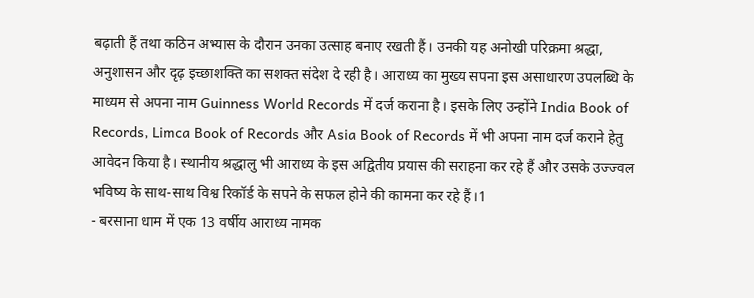बढ़ाती हैं तथा कठिन अभ्यास के दौरान उनका उत्साह बनाए रखती हैं। उनकी यह अनोखी परिक्रमा श्रद्धा, अनुशासन और दृढ़ इच्छाशक्ति का सशक्त संदेश दे रही है। आराध्य का मुख्य सपना इस असाधारण उपलब्धि के माध्यम से अपना नाम Guinness World Records में दर्ज कराना है। इसके लिए उन्होंने India Book of Records, Limca Book of Records और Asia Book of Records में भी अपना नाम दर्ज कराने हेतु आवेदन किया है। स्थानीय श्रद्धालु भी आराध्य के इस अद्वितीय प्रयास की सराहना कर रहे हैं और उसके उज्ज्वल भविष्य के साथ-साथ विश्व रिकॉर्ड के सपने के सफल होने की कामना कर रहे हैं।1
- बरसाना धाम में एक 13 वर्षीय आराध्य नामक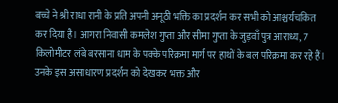बच्चे ने श्री राधा रानी के प्रति अपनी अनूठी भक्ति का प्रदर्शन कर सभी को आश्चर्यचकित कर दिया है। आगरा निवासी कमलेश गुप्ता और सीमा गुप्ता के जुड़वाँ पुत्र आराध्य, 7 किलोमीटर लंबे बरसाना धाम के पक्के परिक्रमा मार्ग पर हाथों के बल परिक्रमा कर रहे हैं। उनके इस असाधारण प्रदर्शन को देखकर भक्त और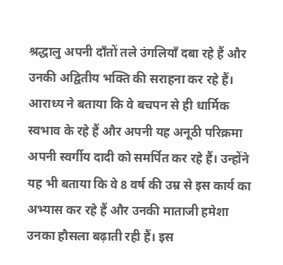श्रद्धालु अपनी दाँतों तले उंगलियाँ दबा रहे हैं और उनकी अद्वितीय भक्ति की सराहना कर रहे हैं। आराध्य ने बताया कि वे बचपन से ही धार्मिक स्वभाव के रहे हैं और अपनी यह अनूठी परिक्रमा अपनी स्वर्गीय दादी को समर्पित कर रहे हैं। उन्होंने यह भी बताया कि वे 8 वर्ष की उम्र से इस कार्य का अभ्यास कर रहे हैं और उनकी माताजी हमेशा उनका हौसला बढ़ाती रही हैं। इस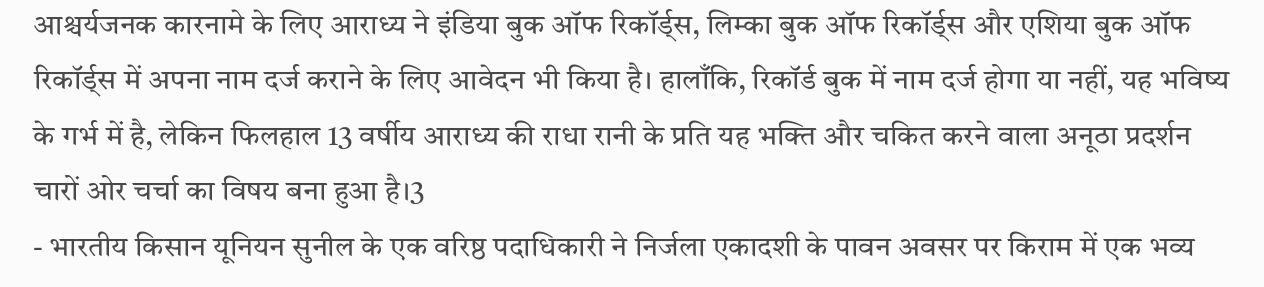आश्चर्यजनक कारनामे के लिए आराध्य ने इंडिया बुक ऑफ रिकॉर्ड्स, लिम्का बुक ऑफ रिकॉर्ड्स और एशिया बुक ऑफ रिकॉर्ड्स में अपना नाम दर्ज कराने के लिए आवेदन भी किया है। हालाँकि, रिकॉर्ड बुक में नाम दर्ज होगा या नहीं, यह भविष्य के गर्भ में है, लेकिन फिलहाल 13 वर्षीय आराध्य की राधा रानी के प्रति यह भक्ति और चकित करने वाला अनूठा प्रदर्शन चारों ओर चर्चा का विषय बना हुआ है।3
- भारतीय किसान यूनियन सुनील के एक वरिष्ठ पदाधिकारी ने निर्जला एकादशी के पावन अवसर पर किराम में एक भव्य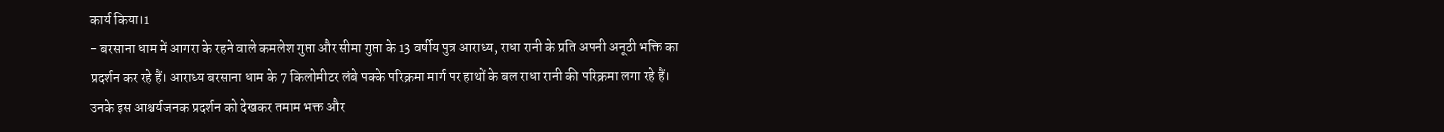कार्य किया।1
- बरसाना धाम में आगरा के रहने वाले कमलेश गुप्ता और सीमा गुप्ता के 13 वर्षीय पुत्र आराध्य, राधा रानी के प्रति अपनी अनूठी भक्ति का प्रदर्शन कर रहे हैं। आराध्य बरसाना धाम के 7 किलोमीटर लंबे पक्के परिक्रमा मार्ग पर हाथों के बल राधा रानी की परिक्रमा लगा रहे हैं। उनके इस आश्चर्यजनक प्रदर्शन को देखकर तमाम भक्त और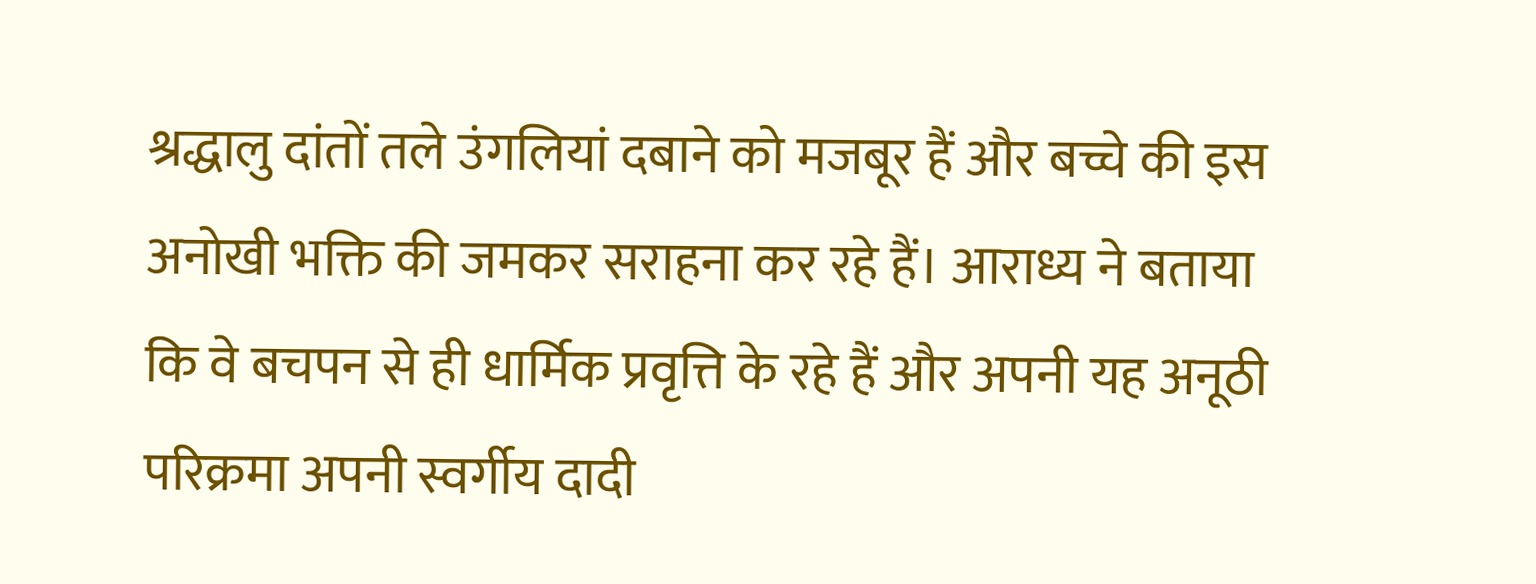श्रद्धालु दांतों तले उंगलियां दबाने को मजबूर हैं और बच्चे की इस अनोखी भक्ति की जमकर सराहना कर रहे हैं। आराध्य ने बताया कि वे बचपन से ही धार्मिक प्रवृत्ति के रहे हैं और अपनी यह अनूठी परिक्रमा अपनी स्वर्गीय दादी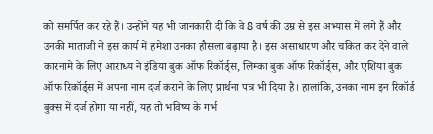को समर्पित कर रहे हैं। उन्होंने यह भी जानकारी दी कि वे 8 वर्ष की उम्र से इस अभ्यास में लगे हैं और उनकी माताजी ने इस कार्य में हमेशा उनका हौसला बढ़ाया है। इस असाधारण और चकित कर देने वाले कारनामे के लिए आराध्य ने इंडिया बुक ऑफ रिकॉर्ड्स, लिम्का बुक ऑफ रिकॉर्ड्स, और एशिया बुक ऑफ रिकॉर्ड्स में अपना नाम दर्ज कराने के लिए प्रार्थना पत्र भी दिया है। हालांकि, उनका नाम इन रिकॉर्ड बुक्स में दर्ज होगा या नहीं, यह तो भविष्य के गर्भ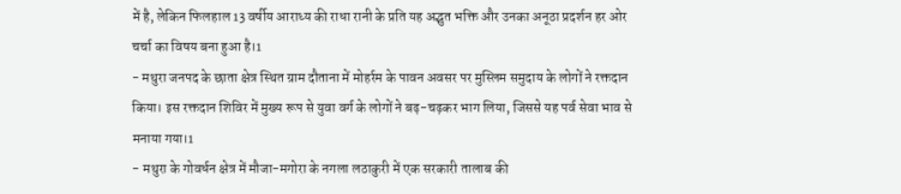में है, लेकिन फिलहाल 13 वर्षीय आराध्य की राधा रानी के प्रति यह अद्भुत भक्ति और उनका अनूठा प्रदर्शन हर ओर चर्चा का विषय बना हुआ है।1
- मथुरा जनपद के छाता क्षेत्र स्थित ग्राम दौताना में मोहर्रम के पावन अवसर पर मुस्लिम समुदाय के लोगों ने रक्तदान किया। इस रक्तदान शिविर में मुख्य रूप से युवा वर्ग के लोगों ने बढ़-चढ़कर भाग लिया, जिससे यह पर्व सेवा भाव से मनाया गया।1
- मथुरा के गोवर्धन क्षेत्र में मौजा-मगोरा के नगला लठाकुरी में एक सरकारी तालाब की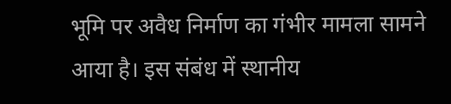भूमि पर अवैध निर्माण का गंभीर मामला सामने आया है। इस संबंध में स्थानीय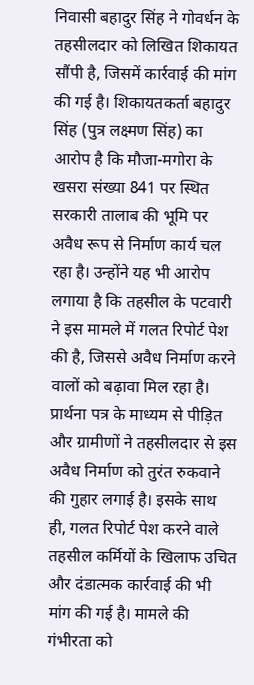निवासी बहादुर सिंह ने गोवर्धन के तहसीलदार को लिखित शिकायत सौंपी है, जिसमें कार्रवाई की मांग की गई है। शिकायतकर्ता बहादुर सिंह (पुत्र लक्ष्मण सिंह) का आरोप है कि मौजा-मगोरा के खसरा संख्या 841 पर स्थित सरकारी तालाब की भूमि पर अवैध रूप से निर्माण कार्य चल रहा है। उन्होंने यह भी आरोप लगाया है कि तहसील के पटवारी ने इस मामले में गलत रिपोर्ट पेश की है, जिससे अवैध निर्माण करने वालों को बढ़ावा मिल रहा है। प्रार्थना पत्र के माध्यम से पीड़ित और ग्रामीणों ने तहसीलदार से इस अवैध निर्माण को तुरंत रुकवाने की गुहार लगाई है। इसके साथ ही, गलत रिपोर्ट पेश करने वाले तहसील कर्मियों के खिलाफ उचित और दंडात्मक कार्रवाई की भी मांग की गई है। मामले की गंभीरता को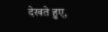देखते हुए,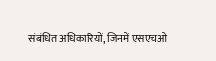संबंधित अधिकारियों, जिनमें एसएचओ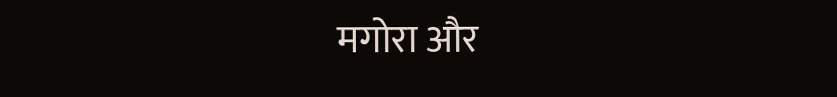मगोरा और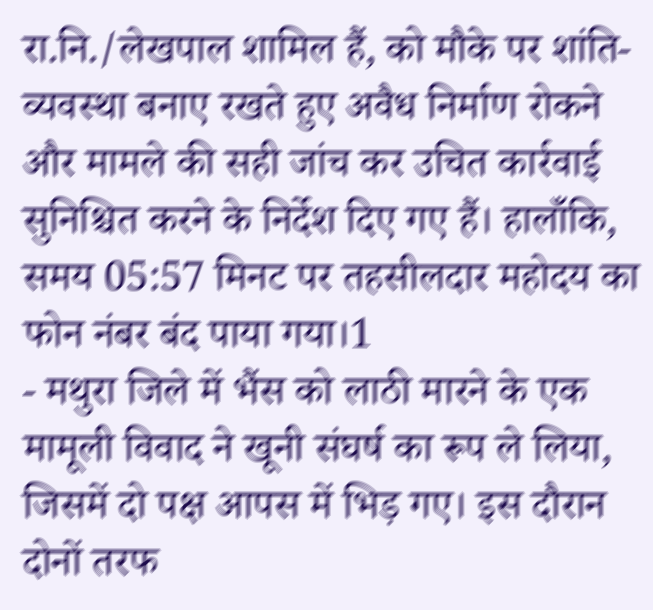रा.नि./लेखपाल शामिल हैं, को मौके पर शांति-व्यवस्था बनाए रखते हुए अवैध निर्माण रोकने और मामले की सही जांच कर उचित कार्रवाई सुनिश्चित करने के निर्देश दिए गए हैं। हालाँकि, समय 05:57 मिनट पर तहसीलदार महोदय का फोन नंबर बंद पाया गया।1
- मथुरा जिले में भैंस को लाठी मारने के एक मामूली विवाद ने खूनी संघर्ष का रूप ले लिया, जिसमें दो पक्ष आपस में भिड़ गए। इस दौरान दोनों तरफ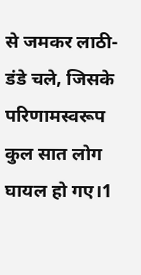से जमकर लाठी-डंडे चले, जिसके परिणामस्वरूप कुल सात लोग घायल हो गए।1